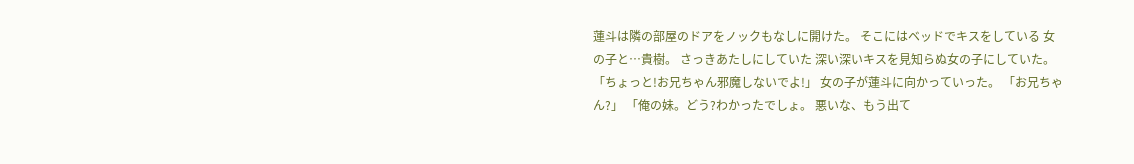蓮斗は隣の部屋のドアをノックもなしに開けた。 そこにはベッドでキスをしている 女の子と…貴樹。 さっきあたしにしていた 深い深いキスを見知らぬ女の子にしていた。 「ちょっと!お兄ちゃん邪魔しないでよ!」 女の子が蓮斗に向かっていった。 「お兄ちゃん?」 「俺の妹。どう?わかったでしょ。 悪いな、もう出て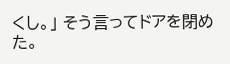くし。」 そう言ってドアを閉めた。